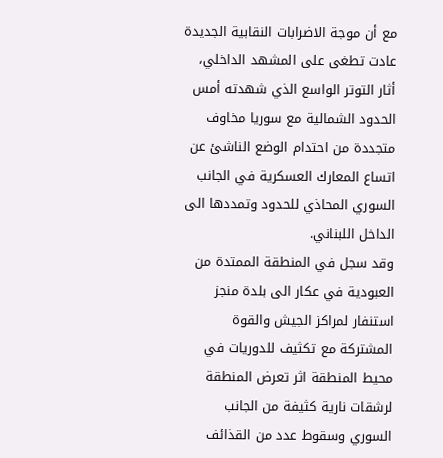مع أن موجة الاضرابات النقابية الجديدة عادت تطغى على المشهد الداخلي، أثار التوتر الواسع الذي شهدته أمس الحدود الشمالية مع سوريا مخاوف متجددة من احتدام الوضع الناشئ عن اتساع المعارك العسكرية في الجانب السوري المحاذي للحدود وتمددها الى الداخل اللبناني.
وقد سجل في المنطقة الممتدة من العبودية في عكار الى بلدة منجز استنفار لمراكز الجيش والقوة المشتركة مع تكثيف للدوريات في محيط المنطقة اثر تعرض المنطقة لرشقات نارية كثيفة من الجانب السوري وسقوط عدد من القذائف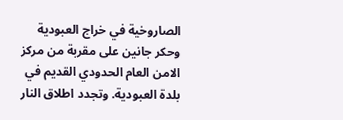الصاروخية في خراج العبودية وحكر جانين على مقربة من مركز الامن العام الحدودي القديم في بلدة العبودية. وتجدد اطلاق النار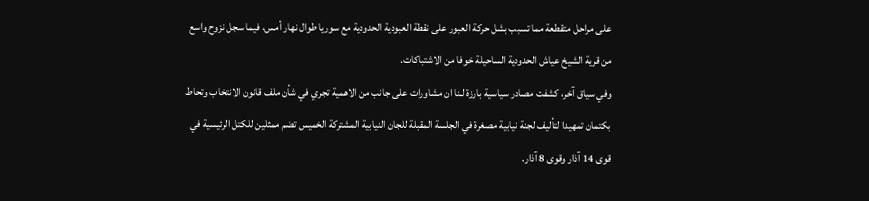على مراحل متقطعة مما تسبب بشل حركة العبور على نقطة العبودية الحدودية مع سوريا طوال نهار أمس، فيما سجل نزوح واسع من قرية الشيخ عياش الحدودية الساحيلة خوفا من الاشتباكات.
وفي سياق آخر، كشفت مصادر سياسية بارزة لـنا ان مشاورات على جانب من الاهمية تجري في شأن ملف قانون الانتخاب وتحاط بكتمان تمهيدا لتأليف لجنة نيابية مصغرة في الجلسة المقبلة للجان النيابية المشتركة الخميس تضم ممثلين للكتل الرئيسية في قوى 14 آذار وقوى 8 آذار.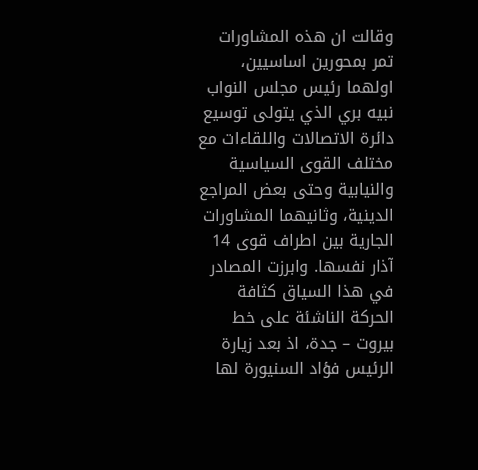وقالت ان هذه المشاورات تمر بمحورين اساسيين، اولهما رئيس مجلس النواب نبيه بري الذي يتولى توسيع دائرة الاتصالات واللقاءات مع مختلف القوى السياسية والنيابية وحتى بعض المراجع الدينية، وثانيهما المشاورات الجارية بين اطراف قوى 14 آذار نفسها. وابرزت المصادر في هذا السياق كثافة الحركة الناشئة على خط بيروت – جدة، اذ بعد زيارة الرئيس فؤاد السنيورة لها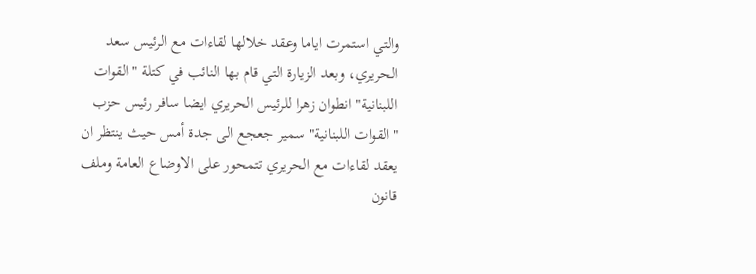والتي استمرت اياما وعقد خلالها لقاءات مع الرئيس سعد الحريري، وبعد الزيارة التي قام بها النائب في كتلة "القوات اللبنانية" انطوان زهرا للرئيس الحريري ايضا سافر رئيس حزب "القوات اللبنانية" سمير جعجع الى جدة أمس حيث ينتظر ان يعقد لقاءات مع الحريري تتمحور على الاوضاع العامة وملف قانون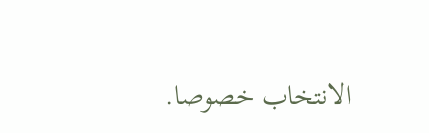الانتخاب خصوصا.